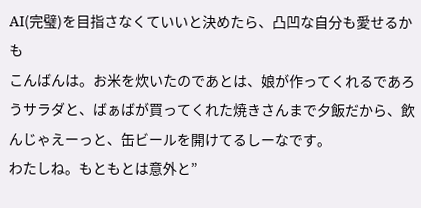AI(完璧)を目指さなくていいと決めたら、凸凹な自分も愛せるかも
こんばんは。お米を炊いたのであとは、娘が作ってくれるであろうサラダと、ばぁばが買ってくれた焼きさんまで夕飯だから、飲んじゃえーっと、缶ビールを開けてるしーなです。
わたしね。もともとは意外と”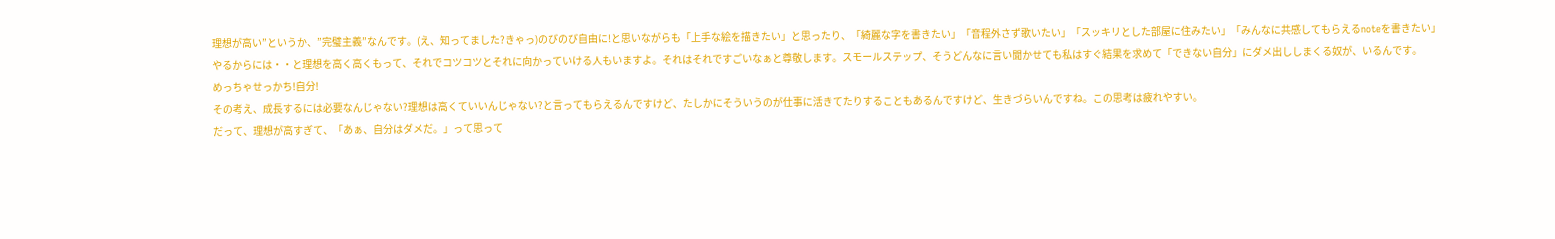理想が高い”というか、”完璧主義”なんです。(え、知ってました?きゃっ)のびのび自由に!と思いながらも「上手な絵を描きたい」と思ったり、「綺麗な字を書きたい」「音程外さず歌いたい」「スッキリとした部屋に住みたい」「みんなに共感してもらえるnoteを書きたい」
やるからには・・と理想を高く高くもって、それでコツコツとそれに向かっていける人もいますよ。それはそれですごいなぁと尊敬します。スモールステップ、そうどんなに言い聞かせても私はすぐ結果を求めて「できない自分」にダメ出ししまくる奴が、いるんです。
めっちゃせっかち!自分!
その考え、成長するには必要なんじゃない?理想は高くていいんじゃない?と言ってもらえるんですけど、たしかにそういうのが仕事に活きてたりすることもあるんですけど、生きづらいんですね。この思考は疲れやすい。
だって、理想が高すぎて、「あぁ、自分はダメだ。」って思って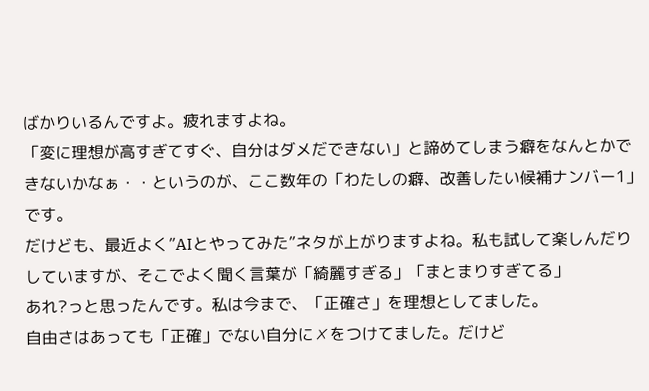ばかりいるんですよ。疲れますよね。
「変に理想が高すぎてすぐ、自分はダメだできない」と諦めてしまう癖をなんとかできないかなぁ・・というのが、ここ数年の「わたしの癖、改善したい候補ナンバー1」です。
だけども、最近よく”AIとやってみた”ネタが上がりますよね。私も試して楽しんだりしていますが、そこでよく聞く言葉が「綺麗すぎる」「まとまりすぎてる」
あれ?っと思ったんです。私は今まで、「正確さ」を理想としてました。
自由さはあっても「正確」でない自分に✗をつけてました。だけど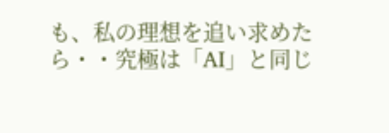も、私の理想を追い求めたら・・究極は「AI」と同じ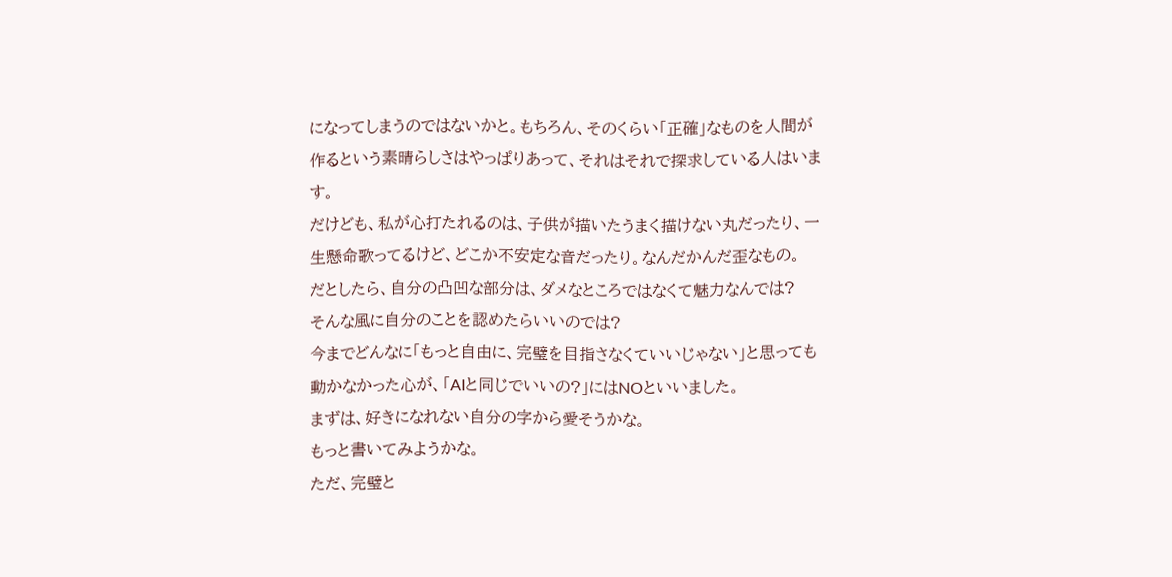になってしまうのではないかと。もちろん、そのくらい「正確」なものを人間が作るという素晴らしさはやっぱりあって、それはそれで探求している人はいます。
だけども、私が心打たれるのは、子供が描いたうまく描けない丸だったり、一生懸命歌ってるけど、どこか不安定な音だったり。なんだかんだ歪なもの。
だとしたら、自分の凸凹な部分は、ダメなところではなくて魅力なんでは?
そんな風に自分のことを認めたらいいのでは?
今までどんなに「もっと自由に、完璧を目指さなくていいじゃない」と思っても動かなかった心が、「AIと同じでいいの?」にはNOといいました。
まずは、好きになれない自分の字から愛そうかな。
もっと書いてみようかな。
ただ、完璧と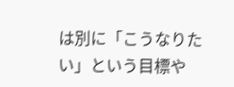は別に「こうなりたい」という目標や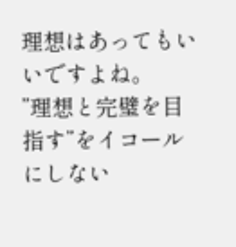理想はあってもいいですよね。
”理想と完璧を目指す”をイコールにしない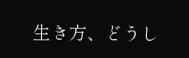生き方、どうし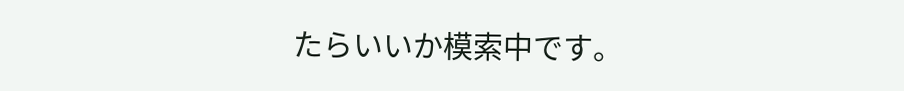たらいいか模索中です。